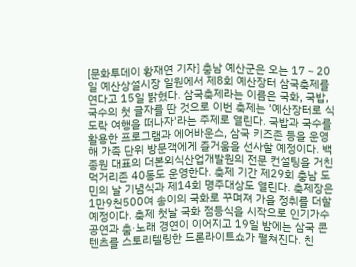[문화투데이 황재연 기자] 충남 예산군은 오는 17∼20일 예산상설시장 일원에서 제8회 예산장터 삼국축제를 연다고 15일 밝혔다. 삼국축제라는 이름은 국화, 국밥, 국수의 첫 글자를 딴 것으로 이번 축제는 '예산장터로 식도락 여행을 떠나자'라는 주제로 열린다. 국밥과 국수를 활용한 프로그램과 에어바운스, 삼국 키즈존 등을 운영해 가족 단위 방문객에게 즐거움을 선사할 예정이다. 백종원 대표의 더본외식산업개발원의 전문 컨설팅을 거친 먹거리존 40동도 운영한다. 축제 기간 제29회 충남 도민의 날 기념식과 제14회 명주대상도 열린다. 축제장은 1만9천500여 송이의 국화로 꾸며져 가을 정취를 더할 예정이다. 축제 첫날 국화 점등식을 시작으로 인기가수 공연과 춤·노래 경연이 이어지고 19일 밤에는 삼국 콘텐츠를 스토리텔링한 드론라이트쇼가 펼쳐진다. 친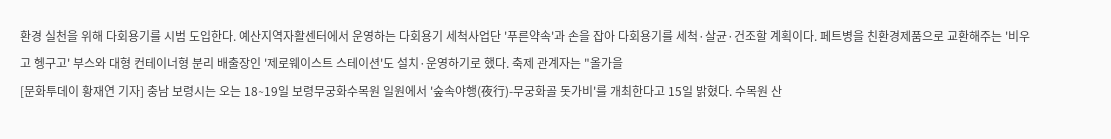환경 실천을 위해 다회용기를 시범 도입한다. 예산지역자활센터에서 운영하는 다회용기 세척사업단 '푸른약속'과 손을 잡아 다회용기를 세척·살균·건조할 계획이다. 페트병을 친환경제품으로 교환해주는 '비우고 헹구고' 부스와 대형 컨테이너형 분리 배출장인 '제로웨이스트 스테이션'도 설치·운영하기로 했다. 축제 관계자는 "올가을
[문화투데이 황재연 기자] 충남 보령시는 오는 18∼19일 보령무궁화수목원 일원에서 '숲속야행(夜行)-무궁화골 돗가비'를 개최한다고 15일 밝혔다. 수목원 산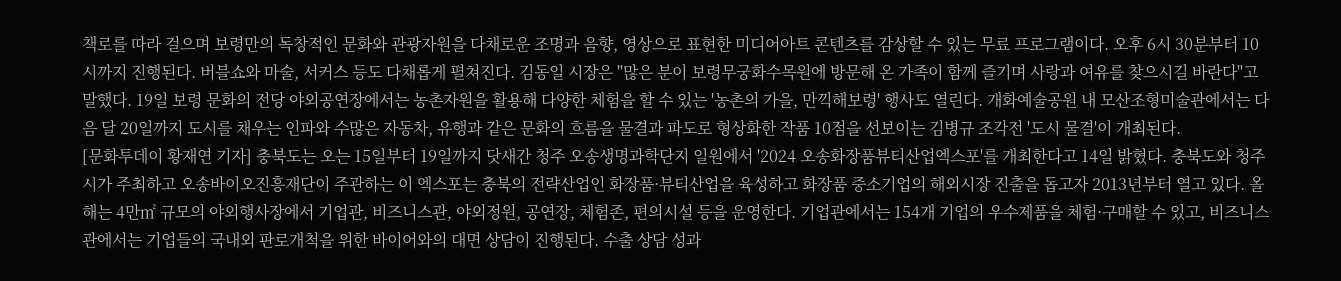책로를 따라 걸으며 보령만의 독창적인 문화와 관광자원을 다채로운 조명과 음향, 영상으로 표현한 미디어아트 콘텐츠를 감상할 수 있는 무료 프로그램이다. 오후 6시 30분부터 10시까지 진행된다. 버블쇼와 마술, 서커스 등도 다채롭게 펼쳐진다. 김동일 시장은 "많은 분이 보령무궁화수목원에 방문해 온 가족이 함께 즐기며 사랑과 여유를 찾으시길 바란다"고 말했다. 19일 보령 문화의 전당 야외공연장에서는 농촌자원을 활용해 다양한 체험을 할 수 있는 '농촌의 가을, 만끽해보령' 행사도 열린다. 개화예술공원 내 모산조형미술관에서는 다음 달 20일까지 도시를 채우는 인파와 수많은 자동차, 유행과 같은 문화의 흐름을 물결과 파도로 형상화한 작품 10점을 선보이는 김병규 조각전 '도시 물결'이 개최된다.
[문화투데이 황재연 기자] 충북도는 오는 15일부터 19일까지 닷새간 청주 오송생명과학단지 일원에서 '2024 오송화장품뷰티산업엑스포'를 개최한다고 14일 밝혔다. 충북도와 청주시가 주최하고 오송바이오진흥재단이 주관하는 이 엑스포는 충북의 전략산업인 화장품·뷰티산업을 육성하고 화장품 중소기업의 해외시장 진출을 돕고자 2013년부터 열고 있다. 올해는 4만㎡ 규모의 야외행사장에서 기업관, 비즈니스관, 야외정원, 공연장, 체험존, 편의시설 등을 운영한다. 기업관에서는 154개 기업의 우수제품을 체험·구매할 수 있고, 비즈니스관에서는 기업들의 국내외 판로개척을 위한 바이어와의 대면 상담이 진행된다. 수출 상담 성과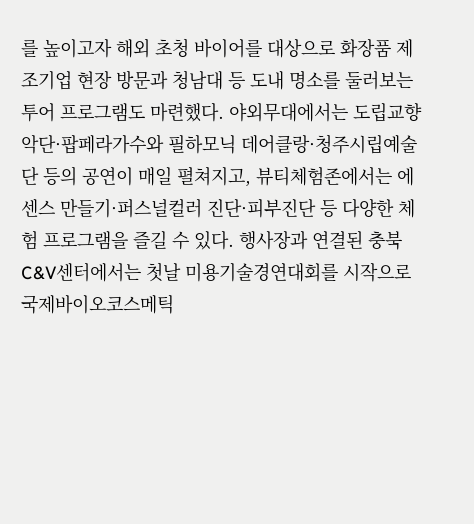를 높이고자 해외 초청 바이어를 대상으로 화장품 제조기업 현장 방문과 청남대 등 도내 명소를 둘러보는 투어 프로그램도 마련했다. 야외무대에서는 도립교향악단·팝페라가수와 필하모닉 데어클랑·청주시립예술단 등의 공연이 매일 펼쳐지고, 뷰티체험존에서는 에센스 만들기·퍼스널컬러 진단·피부진단 등 다양한 체험 프로그램을 즐길 수 있다. 행사장과 연결된 충북C&V센터에서는 첫날 미용기술경연대회를 시작으로 국제바이오코스메틱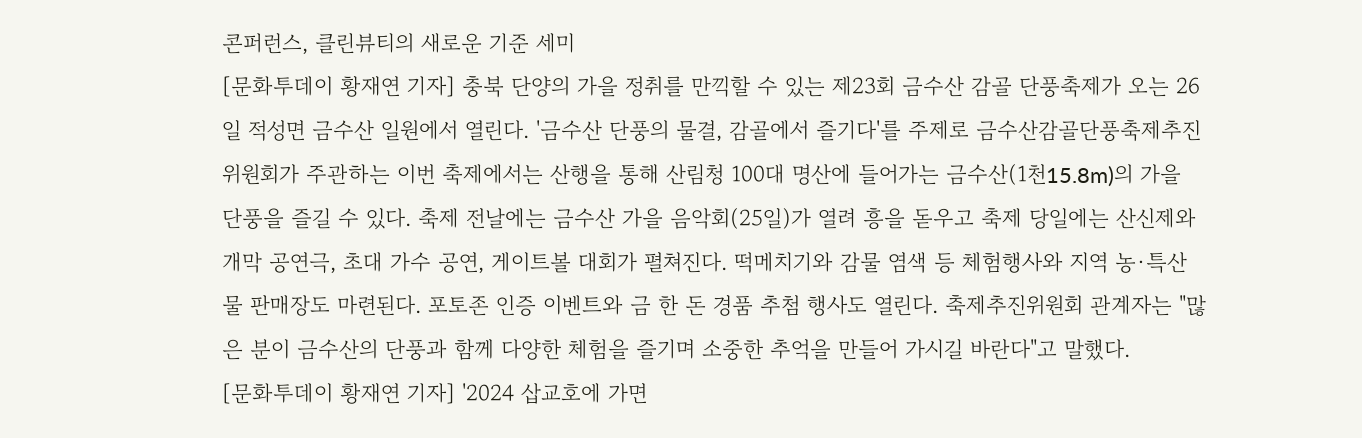콘퍼런스, 클린뷰티의 새로운 기준 세미
[문화투데이 황재연 기자] 충북 단양의 가을 정취를 만끽할 수 있는 제23회 금수산 감골 단풍축제가 오는 26일 적성면 금수산 일원에서 열린다. '금수산 단풍의 물결, 감골에서 즐기다'를 주제로 금수산감골단풍축제추진위원회가 주관하는 이번 축제에서는 산행을 통해 산림청 100대 명산에 들어가는 금수산(1천15.8m)의 가을 단풍을 즐길 수 있다. 축제 전날에는 금수산 가을 음악회(25일)가 열려 흥을 돋우고 축제 당일에는 산신제와 개막 공연극, 초대 가수 공연, 게이트볼 대회가 펼쳐진다. 떡메치기와 감물 염색 등 체험행사와 지역 농·특산물 판매장도 마련된다. 포토존 인증 이벤트와 금 한 돈 경품 추첨 행사도 열린다. 축제추진위원회 관계자는 "많은 분이 금수산의 단풍과 함께 다양한 체험을 즐기며 소중한 추억을 만들어 가시길 바란다"고 말했다.
[문화투데이 황재연 기자] '2024 삽교호에 가면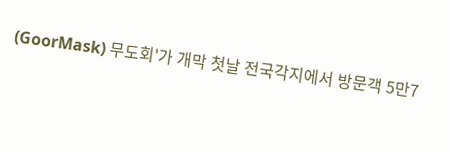(GoorMask) 무도회'가 개막 첫날 전국각지에서 방문객 5만7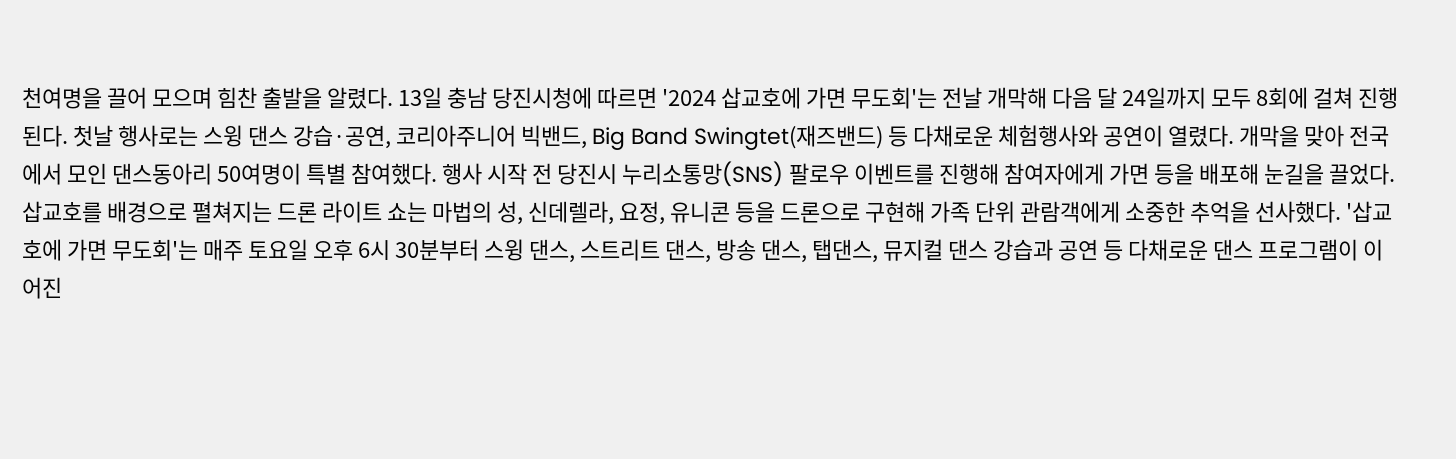천여명을 끌어 모으며 힘찬 출발을 알렸다. 13일 충남 당진시청에 따르면 '2024 삽교호에 가면 무도회'는 전날 개막해 다음 달 24일까지 모두 8회에 걸쳐 진행된다. 첫날 행사로는 스윙 댄스 강습·공연, 코리아주니어 빅밴드, Big Band Swingtet(재즈밴드) 등 다채로운 체험행사와 공연이 열렸다. 개막을 맞아 전국에서 모인 댄스동아리 50여명이 특별 참여했다. 행사 시작 전 당진시 누리소통망(SNS) 팔로우 이벤트를 진행해 참여자에게 가면 등을 배포해 눈길을 끌었다. 삽교호를 배경으로 펼쳐지는 드론 라이트 쇼는 마법의 성, 신데렐라, 요정, 유니콘 등을 드론으로 구현해 가족 단위 관람객에게 소중한 추억을 선사했다. '삽교호에 가면 무도회'는 매주 토요일 오후 6시 30분부터 스윙 댄스, 스트리트 댄스, 방송 댄스, 탭댄스, 뮤지컬 댄스 강습과 공연 등 다채로운 댄스 프로그램이 이어진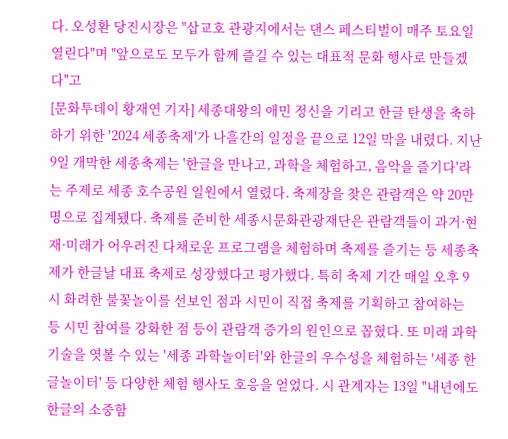다. 오성환 당진시장은 "삽교호 관광지에서는 댄스 페스티벌이 매주 토요일 열린다"며 "앞으로도 모두가 함께 즐길 수 있는 대표적 문화 행사로 만들겠다"고
[문화투데이 황재연 기자] 세종대왕의 애민 정신을 기리고 한글 탄생을 축하하기 위한 '2024 세종축제'가 나흘간의 일정을 끝으로 12일 막을 내렸다. 지난 9일 개막한 세종축제는 '한글을 만나고, 과학을 체험하고, 음악을 즐기다'라는 주제로 세종 호수공원 일원에서 열렸다. 축제장을 찾은 관람객은 약 20만명으로 집계됐다. 축제를 준비한 세종시문화관광재단은 관람객들이 과거·현재·미래가 어우러진 다채로운 프로그램을 체험하며 축제를 즐기는 등 세종축제가 한글날 대표 축제로 성장했다고 평가했다. 특히 축제 기간 매일 오후 9시 화려한 불꽃놀이를 선보인 점과 시민이 직접 축제를 기획하고 참여하는 등 시민 참여를 강화한 점 등이 관람객 증가의 원인으로 꼽혔다. 또 미래 과학기술을 엿볼 수 있는 '세종 과학놀이터'와 한글의 우수성을 체험하는 '세종 한글놀이터' 등 다양한 체험 행사도 호응을 얻었다. 시 관계자는 13일 "내년에도 한글의 소중함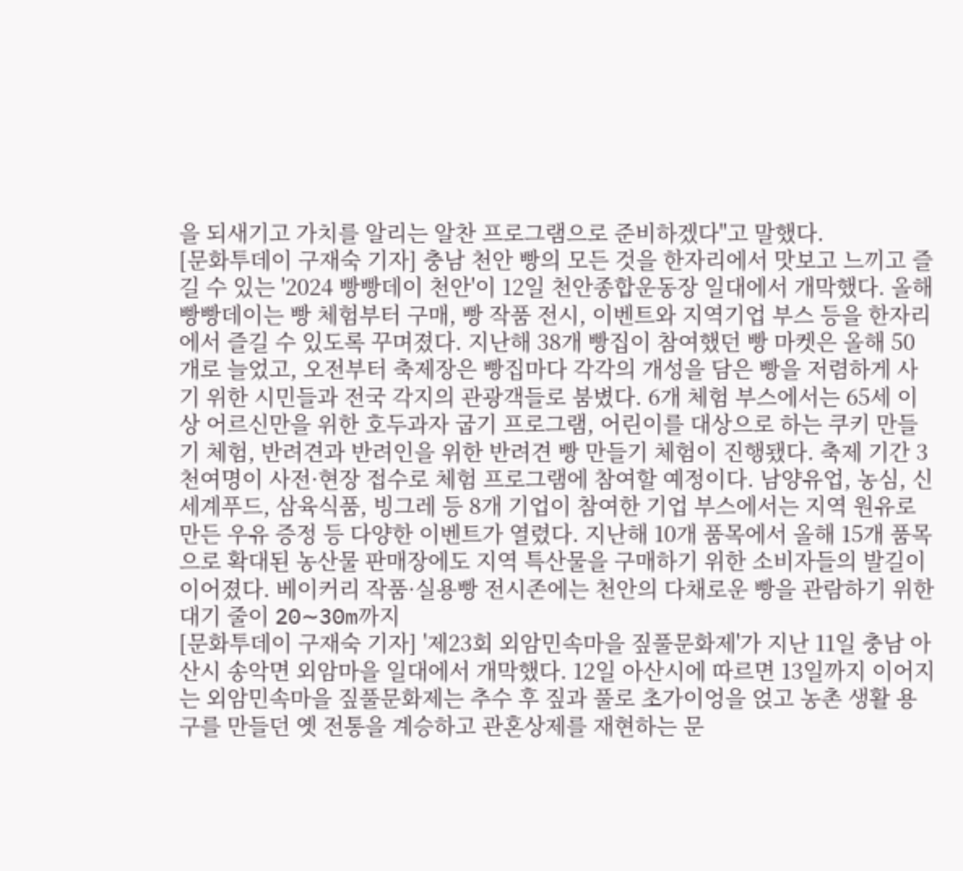을 되새기고 가치를 알리는 알찬 프로그램으로 준비하겠다"고 말했다.
[문화투데이 구재숙 기자] 충남 천안 빵의 모든 것을 한자리에서 맛보고 느끼고 즐길 수 있는 '2024 빵빵데이 천안'이 12일 천안종합운동장 일대에서 개막했다. 올해 빵빵데이는 빵 체험부터 구매, 빵 작품 전시, 이벤트와 지역기업 부스 등을 한자리에서 즐길 수 있도록 꾸며졌다. 지난해 38개 빵집이 참여했던 빵 마켓은 올해 50개로 늘었고, 오전부터 축제장은 빵집마다 각각의 개성을 담은 빵을 저렴하게 사기 위한 시민들과 전국 각지의 관광객들로 붐볐다. 6개 체험 부스에서는 65세 이상 어르신만을 위한 호두과자 굽기 프로그램, 어린이를 대상으로 하는 쿠키 만들기 체험, 반려견과 반려인을 위한 반려견 빵 만들기 체험이 진행됐다. 축제 기간 3천여명이 사전·현장 접수로 체험 프로그램에 참여할 예정이다. 남양유업, 농심, 신세계푸드, 삼육식품, 빙그레 등 8개 기업이 참여한 기업 부스에서는 지역 원유로 만든 우유 증정 등 다양한 이벤트가 열렸다. 지난해 10개 품목에서 올해 15개 품목으로 확대된 농산물 판매장에도 지역 특산물을 구매하기 위한 소비자들의 발길이 이어졌다. 베이커리 작품·실용빵 전시존에는 천안의 다채로운 빵을 관람하기 위한 대기 줄이 20∼30m까지
[문화투데이 구재숙 기자] '제23회 외암민속마을 짚풀문화제'가 지난 11일 충남 아산시 송악면 외암마을 일대에서 개막했다. 12일 아산시에 따르면 13일까지 이어지는 외암민속마을 짚풀문화제는 추수 후 짚과 풀로 초가이엉을 얹고 농촌 생활 용구를 만들던 옛 전통을 계승하고 관혼상제를 재현하는 문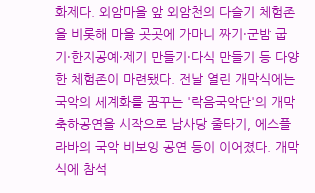화제다. 외암마을 앞 외암천의 다슬기 체험존을 비롯해 마을 곳곳에 가마니 짜기·군밤 굽기·한지공예·제기 만들기·다식 만들기 등 다양한 체험존이 마련됐다. 전날 열린 개막식에는 국악의 세계화를 꿈꾸는 '락음국악단'의 개막 축하공연을 시작으로 남사당 줄타기, 에스플라바의 국악 비보잉 공연 등이 이어졌다. 개막식에 참석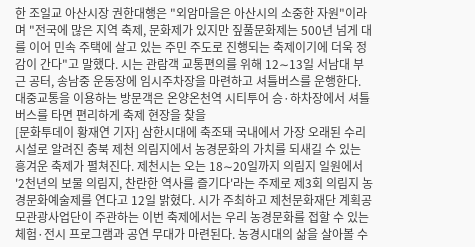한 조일교 아산시장 권한대행은 "외암마을은 아산시의 소중한 자원"이라며 "전국에 많은 지역 축제, 문화제가 있지만 짚풀문화제는 500년 넘게 대를 이어 민속 주택에 살고 있는 주민 주도로 진행되는 축제이기에 더욱 정감이 간다"고 말했다. 시는 관람객 교통편의를 위해 12∼13일 서남대 부근 공터, 송남중 운동장에 임시주차장을 마련하고 셔틀버스를 운행한다. 대중교통을 이용하는 방문객은 온양온천역 시티투어 승·하차장에서 셔틀버스를 타면 편리하게 축제 현장을 찾을
[문화투데이 황재연 기자] 삼한시대에 축조돼 국내에서 가장 오래된 수리시설로 알려진 충북 제천 의림지에서 농경문화의 가치를 되새길 수 있는 흥겨운 축제가 펼쳐진다. 제천시는 오는 18∼20일까지 의림지 일원에서 '2천년의 보물 의림지, 찬란한 역사를 즐기다'라는 주제로 제3회 의림지 농경문화예술제를 연다고 12일 밝혔다. 시가 주최하고 제천문화재단 계획공모관광사업단이 주관하는 이번 축제에서는 우리 농경문화를 접할 수 있는 체험·전시 프로그램과 공연 무대가 마련된다. 농경시대의 삶을 살아볼 수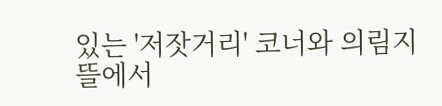있는 '저잣거리' 코너와 의림지 뜰에서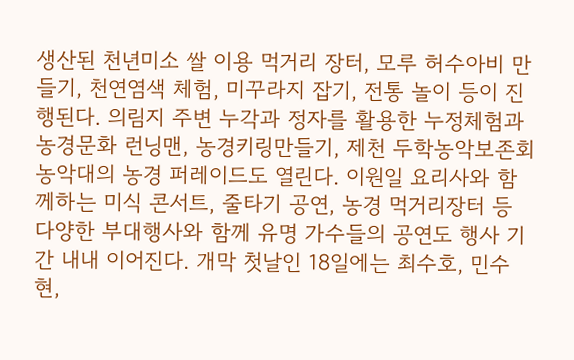생산된 천년미소 쌀 이용 먹거리 장터, 모루 허수아비 만들기, 천연염색 체험, 미꾸라지 잡기, 전통 놀이 등이 진행된다. 의림지 주변 누각과 정자를 활용한 누정체험과 농경문화 런닝맨, 농경키링만들기, 제천 두학농악보존회 농악대의 농경 퍼레이드도 열린다. 이원일 요리사와 함께하는 미식 콘서트, 줄타기 공연, 농경 먹거리장터 등 다양한 부대행사와 함께 유명 가수들의 공연도 행사 기간 내내 이어진다. 개막 첫날인 18일에는 최수호, 민수현,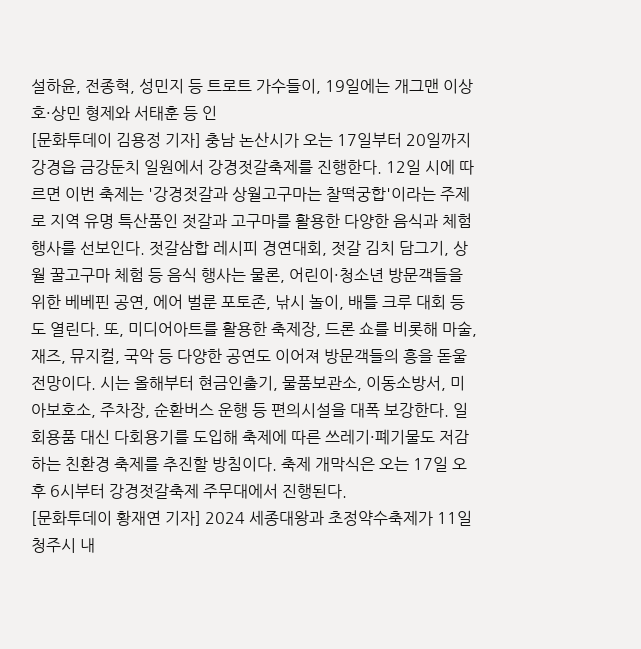설하윤, 전종혁, 성민지 등 트로트 가수들이, 19일에는 개그맨 이상호·상민 형제와 서태훈 등 인
[문화투데이 김용정 기자] 충남 논산시가 오는 17일부터 20일까지 강경읍 금강둔치 일원에서 강경젓갈축제를 진행한다. 12일 시에 따르면 이번 축제는 '강경젓갈과 상월고구마는 찰떡궁합'이라는 주제로 지역 유명 특산품인 젓갈과 고구마를 활용한 다양한 음식과 체험 행사를 선보인다. 젓갈삼합 레시피 경연대회, 젓갈 김치 담그기, 상월 꿀고구마 체험 등 음식 행사는 물론, 어린이·청소년 방문객들을 위한 베베핀 공연, 에어 벌룬 포토존, 낚시 놀이, 배틀 크루 대회 등도 열린다. 또, 미디어아트를 활용한 축제장, 드론 쇼를 비롯해 마술, 재즈, 뮤지컬, 국악 등 다양한 공연도 이어져 방문객들의 흥을 돋울 전망이다. 시는 올해부터 현금인출기, 물품보관소, 이동소방서, 미아보호소, 주차장, 순환버스 운행 등 편의시설을 대폭 보강한다. 일회용품 대신 다회용기를 도입해 축제에 따른 쓰레기·폐기물도 저감하는 친환경 축제를 추진할 방침이다. 축제 개막식은 오는 17일 오후 6시부터 강경젓갈축제 주무대에서 진행된다.
[문화투데이 황재연 기자] 2024 세종대왕과 초정약수축제가 11일 청주시 내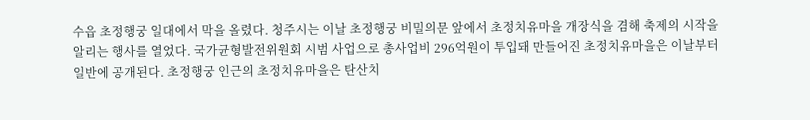수읍 초정행궁 일대에서 막을 올렸다. 청주시는 이날 초정행궁 비밀의문 앞에서 초정치유마을 개장식을 겸해 축제의 시작을 알리는 행사를 열었다. 국가균형발전위원회 시범 사업으로 총사업비 296억원이 투입돼 만들어진 초정치유마을은 이날부터 일반에 공개된다. 초정행궁 인근의 초정치유마을은 탄산치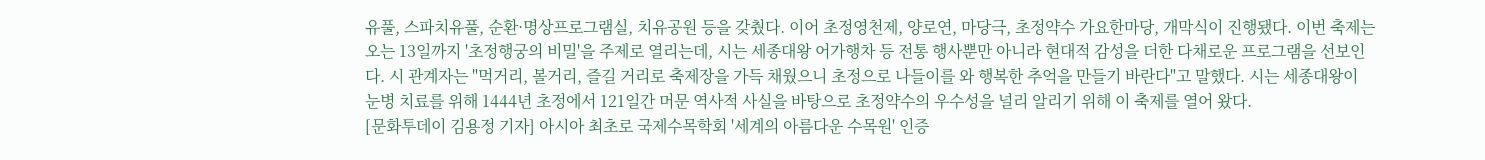유풀, 스파치유풀, 순환·명상프로그램실, 치유공원 등을 갖췄다. 이어 초정영천제, 양로연, 마당극, 초정약수 가요한마당, 개막식이 진행됐다. 이번 축제는 오는 13일까지 '초정행궁의 비밀'을 주제로 열리는데, 시는 세종대왕 어가행차 등 전통 행사뿐만 아니라 현대적 감성을 더한 다채로운 프로그램을 선보인다. 시 관계자는 "먹거리, 볼거리, 즐길 거리로 축제장을 가득 채웠으니 초정으로 나들이를 와 행복한 추억을 만들기 바란다"고 말했다. 시는 세종대왕이 눈병 치료를 위해 1444년 초정에서 121일간 머문 역사적 사실을 바탕으로 초정약수의 우수성을 널리 알리기 위해 이 축제를 열어 왔다.
[문화투데이 김용정 기자] 아시아 최초로 국제수목학회 '세계의 아름다운 수목원' 인증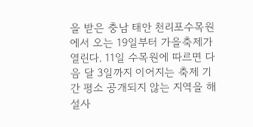을 받은 충남 태안 천리포수목원에서 오는 19일부터 가을축제가 열린다. 11일 수목원에 따르면 다음 달 3일까지 이어지는 축제 기간 평소 공개되지 않는 지역을 해설사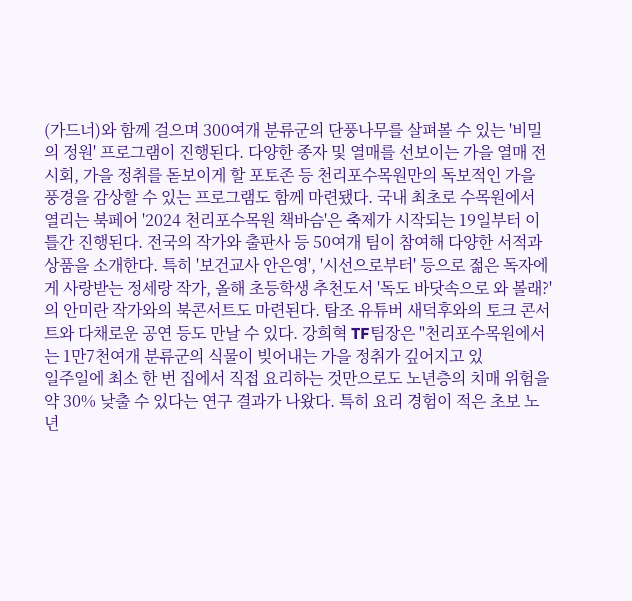(가드너)와 함께 걸으며 300여개 분류군의 단풍나무를 살펴볼 수 있는 '비밀의 정원' 프로그램이 진행된다. 다양한 종자 및 열매를 선보이는 가을 열매 전시회, 가을 정취를 돋보이게 할 포토존 등 천리포수목원만의 독보적인 가을 풍경을 감상할 수 있는 프로그램도 함께 마련됐다. 국내 최초로 수목원에서 열리는 북페어 '2024 천리포수목원 책바슴'은 축제가 시작되는 19일부터 이틀간 진행된다. 전국의 작가와 출판사 등 50여개 팀이 참여해 다양한 서적과 상품을 소개한다. 특히 '보건교사 안은영', '시선으로부터' 등으로 젊은 독자에게 사랑받는 정세랑 작가, 올해 초등학생 추천도서 '독도 바닷속으로 와 볼래?'의 안미란 작가와의 북콘서트도 마련된다. 탐조 유튜버 새덕후와의 토크 콘서트와 다채로운 공연 등도 만날 수 있다. 강희혁 TF팀장은 "천리포수목원에서는 1만7천여개 분류군의 식물이 빚어내는 가을 정취가 깊어지고 있
일주일에 최소 한 번 집에서 직접 요리하는 것만으로도 노년층의 치매 위험을 약 30% 낮출 수 있다는 연구 결과가 나왔다. 특히 요리 경험이 적은 초보 노년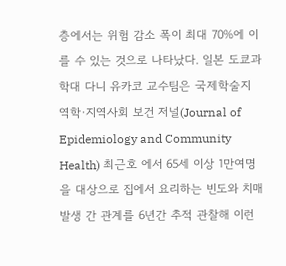층에서는 위험 감소 폭이 최대 70%에 이를 수 있는 것으로 나타났다. 일본 도쿄과학대 다니 유카코 교수팀은 국제학술지 역학·지역사회 보건 저널(Journal of Epidemiology and Community Health) 최근호 에서 65세 이상 1만여명을 대상으로 집에서 요리하는 빈도와 치매 발생 간 관계를 6년간 추적 관찰해 이런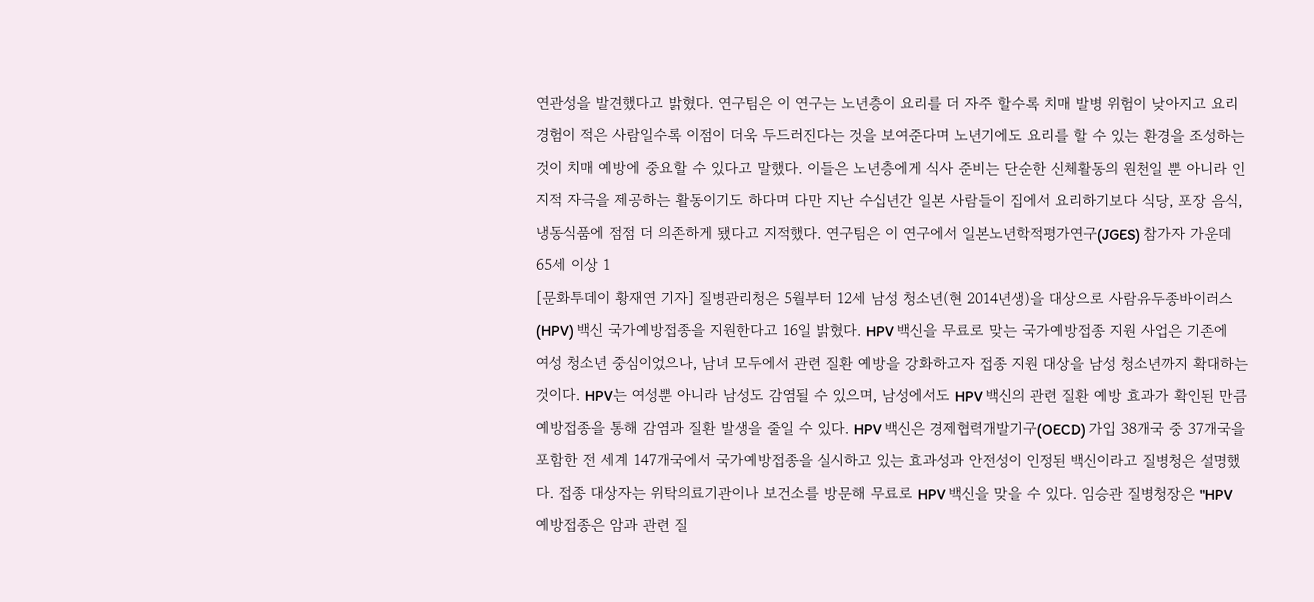연관성을 발견했다고 밝혔다. 연구팀은 이 연구는 노년층이 요리를 더 자주 할수록 치매 발병 위험이 낮아지고 요리 경험이 적은 사람일수록 이점이 더욱 두드러진다는 것을 보여준다며 노년기에도 요리를 할 수 있는 환경을 조성하는 것이 치매 예방에 중요할 수 있다고 말했다. 이들은 노년층에게 식사 준비는 단순한 신체활동의 원천일 뿐 아니라 인지적 자극을 제공하는 활동이기도 하다며 다만 지난 수십년간 일본 사람들이 집에서 요리하기보다 식당, 포장 음식, 냉동식품에 점점 더 의존하게 됐다고 지적했다. 연구팀은 이 연구에서 일본노년학적평가연구(JGES) 참가자 가운데 65세 이상 1
[문화투데이 황재연 기자] 질병관리청은 5월부터 12세 남성 청소년(현 2014년생)을 대상으로 사람유두종바이러스(HPV) 백신 국가예방접종을 지원한다고 16일 밝혔다. HPV 백신을 무료로 맞는 국가예방접종 지원 사업은 기존에 여성 청소년 중심이었으나, 남녀 모두에서 관련 질환 예방을 강화하고자 접종 지원 대상을 남성 청소년까지 확대하는 것이다. HPV는 여성뿐 아니라 남성도 감염될 수 있으며, 남성에서도 HPV 백신의 관련 질환 예방 효과가 확인된 만큼 예방접종을 통해 감염과 질환 발생을 줄일 수 있다. HPV 백신은 경제협력개발기구(OECD) 가입 38개국 중 37개국을 포함한 전 세계 147개국에서 국가예방접종을 실시하고 있는 효과성과 안전성이 인정된 백신이라고 질병청은 설명했다. 접종 대상자는 위탁의료기관이나 보건소를 방문해 무료로 HPV 백신을 맞을 수 있다. 임승관 질병청장은 "HPV 예방접종은 암과 관련 질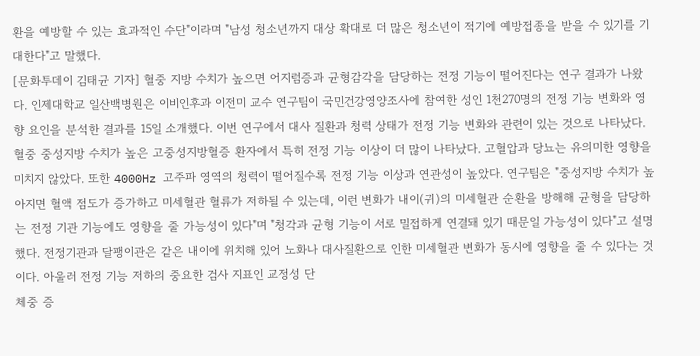환을 예방할 수 있는 효과적인 수단"이라며 "남성 청소년까지 대상 확대로 더 많은 청소년이 적기에 예방접종을 받을 수 있기를 기대한다"고 말했다.
[문화투데이 김태균 기자] 혈중 지방 수치가 높으면 어지럼증과 균형감각을 담당하는 전정 기능이 떨어진다는 연구 결과가 나왔다. 인제대학교 일산백병원은 이비인후과 이전미 교수 연구팀이 국민건강영양조사에 참여한 성인 1천270명의 전정 기능 변화와 영향 요인을 분석한 결과를 15일 소개했다. 이번 연구에서 대사 질환과 청력 상태가 전정 기능 변화와 관련이 있는 것으로 나타났다. 혈중 중성지방 수치가 높은 고중성지방혈증 환자에서 특히 전정 기능 이상이 더 많이 나타났다. 고혈압과 당뇨는 유의미한 영향을 미치지 않았다. 또한 4000Hz 고주파 영역의 청력이 떨어질수록 전정 기능 이상과 연관성이 높았다. 연구팀은 "중성지방 수치가 높아지면 혈액 점도가 증가하고 미세혈관 혈류가 저하될 수 있는데, 이런 변화가 내이(귀)의 미세혈관 순환을 방해해 균형을 담당하는 전정 기관 기능에도 영향을 줄 가능성이 있다"며 "청각과 균형 기능이 서로 밀접하게 연결돼 있기 때문일 가능성이 있다"고 설명했다. 전정기관과 달팽이관은 같은 내이에 위치해 있어 노화나 대사질환으로 인한 미세혈관 변화가 동시에 영향을 줄 수 있다는 것이다. 아울러 전정 기능 저하의 중요한 검사 지표인 교정성 단
체중 증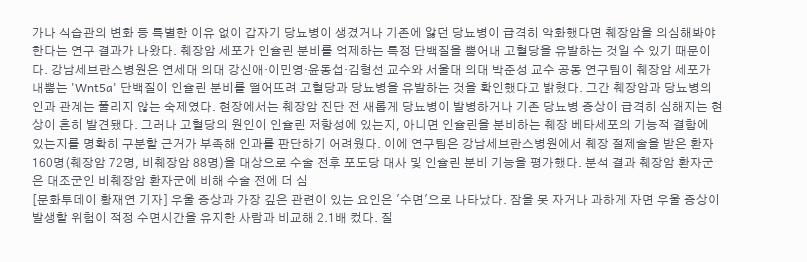가나 식습관의 변화 등 특별한 이유 없이 갑자기 당뇨병이 생겼거나 기존에 앓던 당뇨병이 급격히 악화했다면 췌장암을 의심해봐야 한다는 연구 결과가 나왔다. 췌장암 세포가 인슐린 분비를 억제하는 특정 단백질을 뿜어내 고혈당을 유발하는 것일 수 있기 때문이다. 강남세브란스병원은 연세대 의대 강신애·이민영·윤동섭·김형선 교수와 서울대 의대 박준성 교수 공동 연구팀이 췌장암 세포가 내뿜는 'Wnt5a' 단백질이 인슐린 분비를 떨어뜨려 고혈당과 당뇨병을 유발하는 것을 확인했다고 밝혔다. 그간 췌장암과 당뇨병의 인과 관계는 풀리지 않는 숙제였다. 현장에서는 췌장암 진단 전 새롭게 당뇨병이 발병하거나 기존 당뇨병 증상이 급격히 심해지는 현상이 흔히 발견됐다. 그러나 고혈당의 원인이 인슐린 저항성에 있는지, 아니면 인슐린을 분비하는 췌장 베타세포의 기능적 결함에 있는지를 명확히 구분할 근거가 부족해 인과를 판단하기 어려웠다. 이에 연구팀은 강남세브란스병원에서 췌장 절제술을 받은 환자 160명(췌장암 72명, 비췌장암 88명)을 대상으로 수술 전후 포도당 대사 및 인슐린 분비 기능을 평가했다. 분석 결과 췌장암 환자군은 대조군인 비췌장암 환자군에 비해 수술 전에 더 심
[문화투데이 황재연 기자] 우울 증상과 가장 깊은 관련이 있는 요인은 '수면'으로 나타났다. 잠을 못 자거나 과하게 자면 우울 증상이 발생할 위험이 적정 수면시간을 유지한 사람과 비교해 2.1배 컸다. 질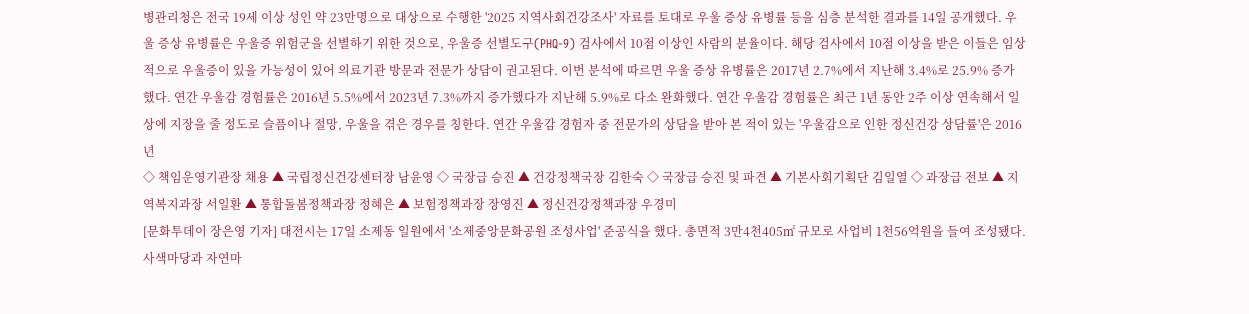병관리청은 전국 19세 이상 성인 약 23만명으로 대상으로 수행한 '2025 지역사회건강조사' 자료를 토대로 우울 증상 유병률 등을 심층 분석한 결과를 14일 공개했다. 우울 증상 유병률은 우울증 위험군을 선별하기 위한 것으로, 우울증 선별도구(PHQ-9) 검사에서 10점 이상인 사람의 분율이다. 해당 검사에서 10점 이상을 받은 이들은 임상적으로 우울증이 있을 가능성이 있어 의료기관 방문과 전문가 상담이 권고된다. 이번 분석에 따르면 우울 증상 유병률은 2017년 2.7%에서 지난해 3.4%로 25.9% 증가했다. 연간 우울감 경험률은 2016년 5.5%에서 2023년 7.3%까지 증가했다가 지난해 5.9%로 다소 완화했다. 연간 우울감 경험률은 최근 1년 동안 2주 이상 연속해서 일상에 지장을 줄 정도로 슬픔이나 절망, 우울을 겪은 경우를 칭한다. 연간 우울감 경험자 중 전문가의 상담을 받아 본 적이 있는 '우울감으로 인한 정신건강 상담률'은 2016년
◇ 책임운영기관장 채용 ▲ 국립정신건강센터장 남윤영 ◇ 국장급 승진 ▲ 건강정책국장 김한숙 ◇ 국장급 승진 및 파견 ▲ 기본사회기획단 김일열 ◇ 과장급 전보 ▲ 지역복지과장 서일환 ▲ 통합돌봄정책과장 정혜은 ▲ 보험정책과장 장영진 ▲ 정신건강정책과장 우경미
[문화투데이 장은영 기자] 대전시는 17일 소제동 일원에서 '소제중앙문화공원 조성사업' 준공식을 했다. 총면적 3만4천405㎡ 규모로 사업비 1천56억원을 들여 조성됐다. 사색마당과 자연마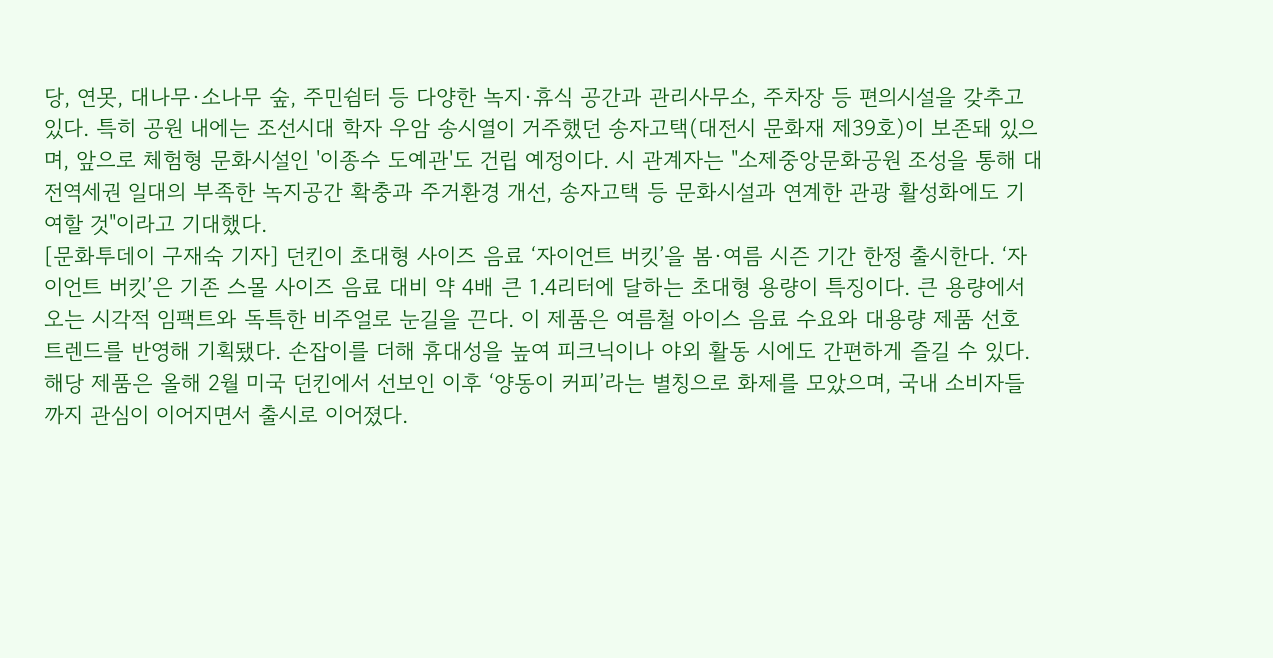당, 연못, 대나무·소나무 숲, 주민쉼터 등 다양한 녹지·휴식 공간과 관리사무소, 주차장 등 편의시설을 갖추고 있다. 특히 공원 내에는 조선시대 학자 우암 송시열이 거주했던 송자고택(대전시 문화재 제39호)이 보존돼 있으며, 앞으로 체험형 문화시설인 '이종수 도예관'도 건립 예정이다. 시 관계자는 "소제중앙문화공원 조성을 통해 대전역세권 일대의 부족한 녹지공간 확충과 주거환경 개선, 송자고택 등 문화시설과 연계한 관광 활성화에도 기여할 것"이라고 기대했다.
[문화투데이 구재숙 기자] 던킨이 초대형 사이즈 음료 ‘자이언트 버킷’을 봄∙여름 시즌 기간 한정 출시한다. ‘자이언트 버킷’은 기존 스몰 사이즈 음료 대비 약 4배 큰 1.4리터에 달하는 초대형 용량이 특징이다. 큰 용량에서 오는 시각적 임팩트와 독특한 비주얼로 눈길을 끈다. 이 제품은 여름철 아이스 음료 수요와 대용량 제품 선호 트렌드를 반영해 기획됐다. 손잡이를 더해 휴대성을 높여 피크닉이나 야외 활동 시에도 간편하게 즐길 수 있다. 해당 제품은 올해 2월 미국 던킨에서 선보인 이후 ‘양동이 커피’라는 별칭으로 화제를 모았으며, 국내 소비자들까지 관심이 이어지면서 출시로 이어졌다.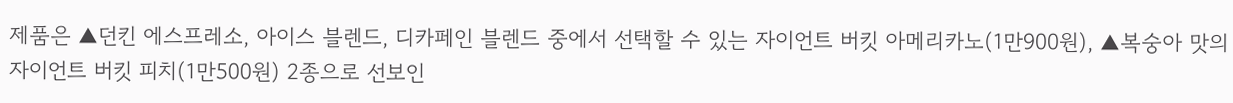제품은 ▲던킨 에스프레소, 아이스 블렌드, 디카페인 블렌드 중에서 선택할 수 있는 자이언트 버킷 아메리카노(1만900원), ▲복숭아 맛의 자이언트 버킷 피치(1만500원) 2종으로 선보인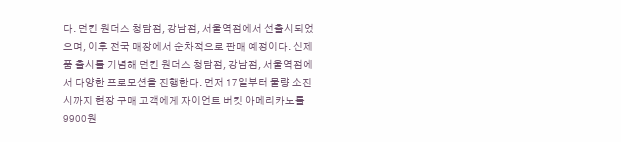다. 던킨 원더스 청담점, 강남점, 서울역점에서 선출시되었으며, 이후 전국 매장에서 순차적으로 판매 예정이다. 신제품 출시를 기념해 던킨 원더스 청담점, 강남점, 서울역점에서 다양한 프로모션을 진행한다. 먼저 17일부터 물량 소진 시까지 현장 구매 고객에게 자이언트 버킷 아메리카노를 9900원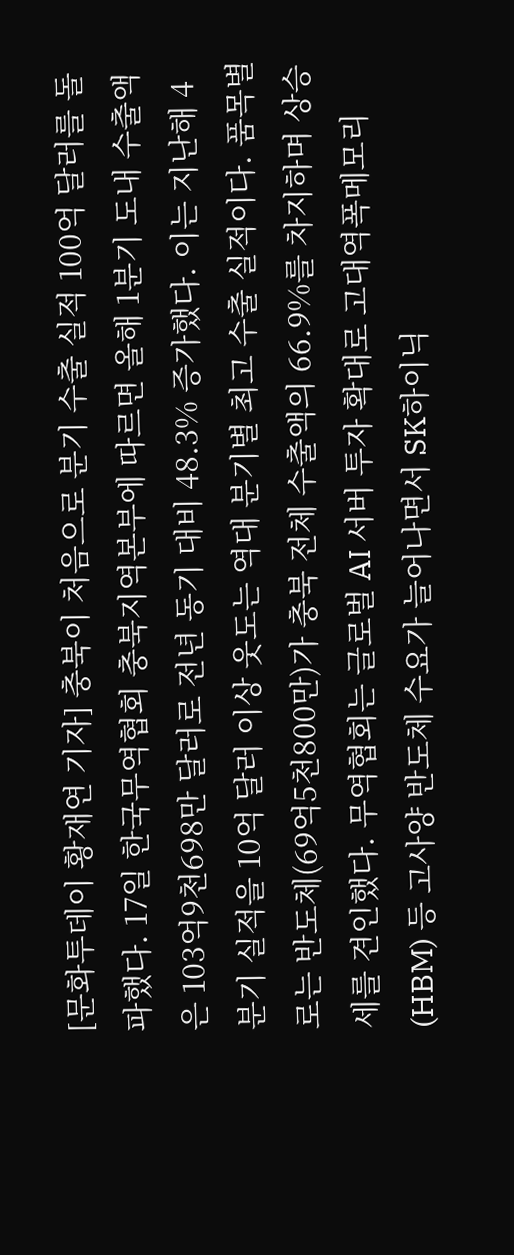[문화투데이 황재연 기자] 충북이 처음으로 분기 수출 실적 100억 달러를 돌파했다. 17일 한국무역협회 충북지역본부에 따르면 올해 1분기 도내 수출액은 103억9천698만 달러로 전년 동기 대비 48.3% 증가했다. 이는 지난해 4분기 실적을 10억 달러 이상 웃도는 역대 분기별 최고 수출 실적이다. 품목별로는 반도체(69억5천800만)가 충북 전체 수출액의 66.9%를 차지하며 상승세를 견인했다. 무역협회는 글로벌 AI 서버 투자 확대로 고대역폭메모리(HBM) 등 고사양 반도체 수요가 늘어나면서 SK하이닉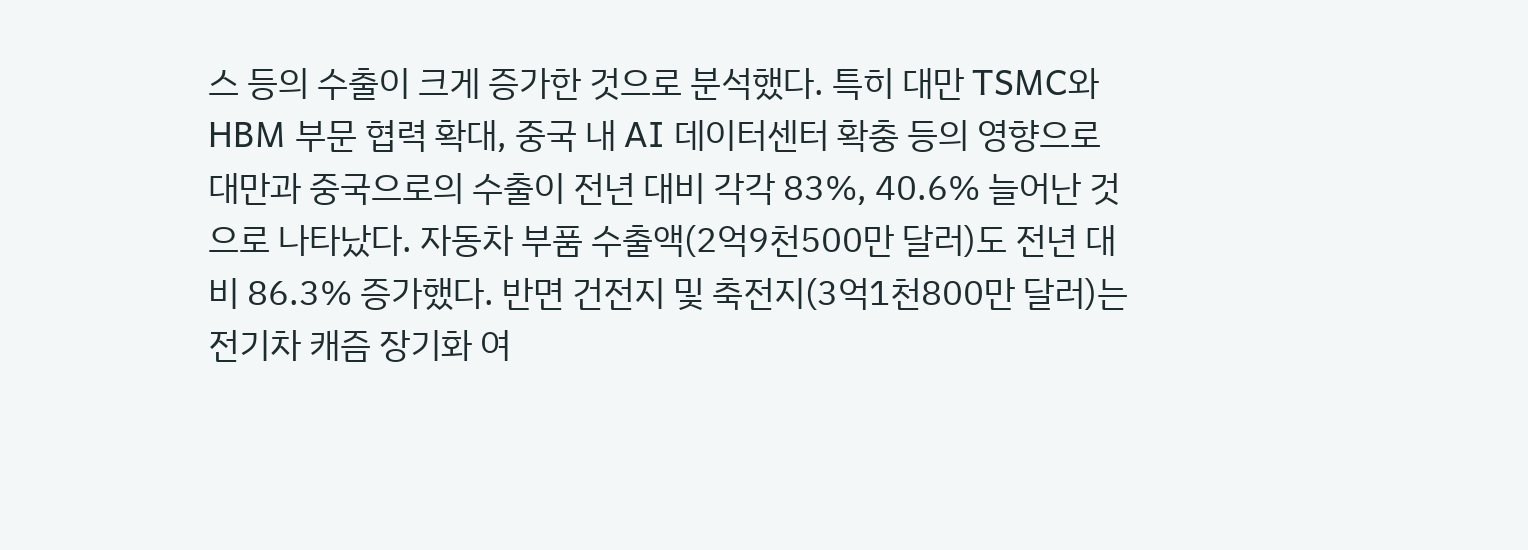스 등의 수출이 크게 증가한 것으로 분석했다. 특히 대만 TSMC와 HBM 부문 협력 확대, 중국 내 AI 데이터센터 확충 등의 영향으로 대만과 중국으로의 수출이 전년 대비 각각 83%, 40.6% 늘어난 것으로 나타났다. 자동차 부품 수출액(2억9천500만 달러)도 전년 대비 86.3% 증가했다. 반면 건전지 및 축전지(3억1천800만 달러)는 전기차 캐즘 장기화 여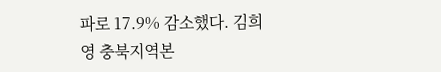파로 17.9% 감소했다. 김희영 충북지역본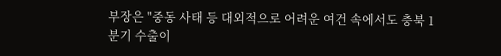부장은 "중동 사태 등 대외적으로 어려운 여건 속에서도 충북 1분기 수출이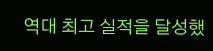역대 최고 실적을 달성했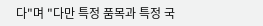다"며 "다만 특정 품목과 특정 국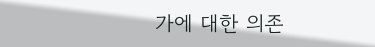가에 대한 의존